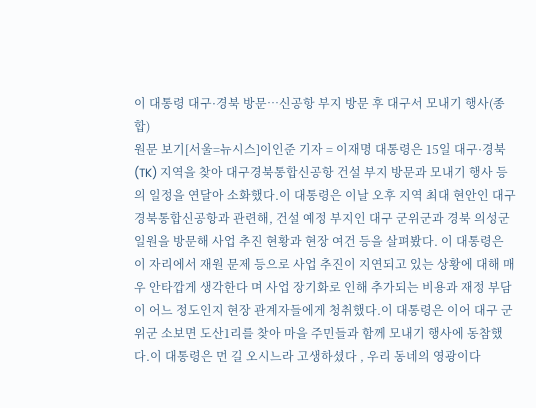이 대통령 대구·경북 방문…신공항 부지 방문 후 대구서 모내기 행사(종합)
원문 보기[서울=뉴시스]이인준 기자 = 이재명 대통령은 15일 대구·경북(TK) 지역을 찾아 대구경북통합신공항 건설 부지 방문과 모내기 행사 등의 일정을 연달아 소화했다.이 대통령은 이날 오후 지역 최대 현안인 대구경북통합신공항과 관련해, 건설 예정 부지인 대구 군위군과 경북 의성군 일원을 방문해 사업 추진 현황과 현장 여건 등을 살펴봤다. 이 대통령은 이 자리에서 재원 문제 등으로 사업 추진이 지연되고 있는 상황에 대해 매우 안타깝게 생각한다 며 사업 장기화로 인해 추가되는 비용과 재정 부담이 어느 정도인지 현장 관계자들에게 청취했다.이 대통령은 이어 대구 군위군 소보면 도산1리를 찾아 마을 주민들과 함께 모내기 행사에 동참했다.이 대통령은 먼 길 오시느라 고생하셨다 , 우리 동네의 영광이다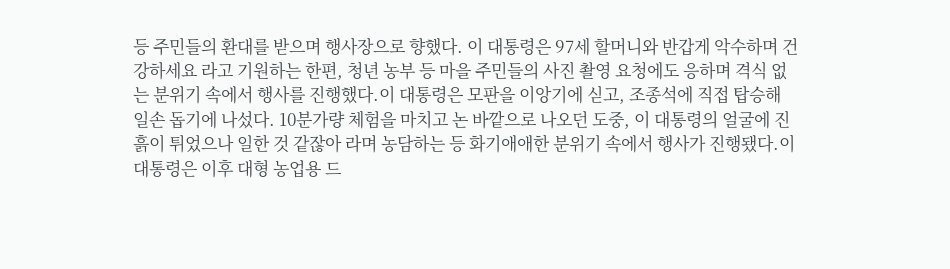등 주민들의 환대를 받으며 행사장으로 향했다. 이 대통령은 97세 할머니와 반갑게 악수하며 건강하세요 라고 기원하는 한편, 청년 농부 등 마을 주민들의 사진 촬영 요청에도 응하며 격식 없는 분위기 속에서 행사를 진행했다.이 대통령은 모판을 이앙기에 싣고, 조종석에 직접 탑승해 일손 돕기에 나섰다. 10분가량 체험을 마치고 논 바깥으로 나오던 도중, 이 대통령의 얼굴에 진흙이 튀었으나 일한 것 같잖아 라며 농담하는 등 화기애애한 분위기 속에서 행사가 진행됐다.이 대통령은 이후 대형 농업용 드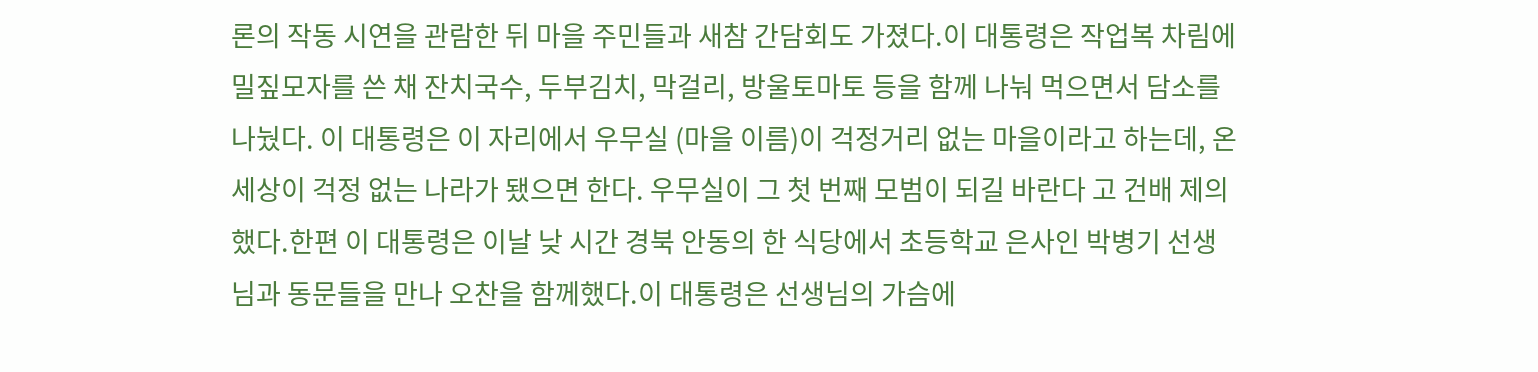론의 작동 시연을 관람한 뒤 마을 주민들과 새참 간담회도 가졌다.이 대통령은 작업복 차림에 밀짚모자를 쓴 채 잔치국수, 두부김치, 막걸리, 방울토마토 등을 함께 나눠 먹으면서 담소를 나눴다. 이 대통령은 이 자리에서 우무실 (마을 이름)이 걱정거리 없는 마을이라고 하는데, 온 세상이 걱정 없는 나라가 됐으면 한다. 우무실이 그 첫 번째 모범이 되길 바란다 고 건배 제의했다.한편 이 대통령은 이날 낮 시간 경북 안동의 한 식당에서 초등학교 은사인 박병기 선생님과 동문들을 만나 오찬을 함께했다.이 대통령은 선생님의 가슴에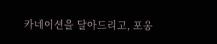카네이션을 달아드리고, 포옹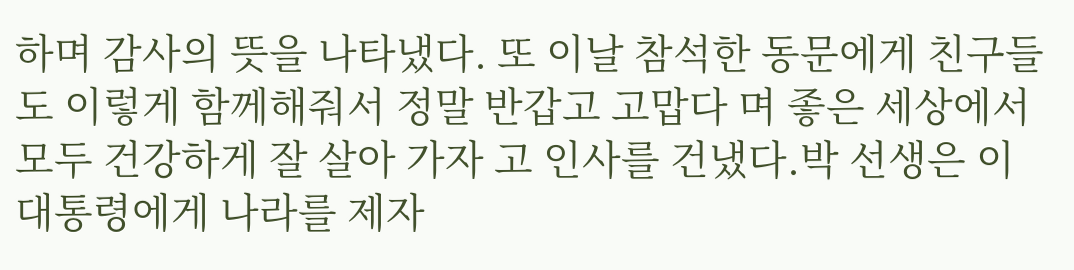하며 감사의 뜻을 나타냈다. 또 이날 참석한 동문에게 친구들도 이렇게 함께해줘서 정말 반갑고 고맙다 며 좋은 세상에서 모두 건강하게 잘 살아 가자 고 인사를 건냈다.박 선생은 이 대통령에게 나라를 제자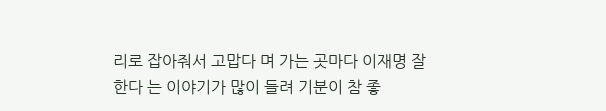리로 잡아줘서 고맙다 며 가는 곳마다 이재명 잘한다 는 이야기가 많이 들려 기분이 참 좋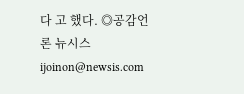다 고 했다. ◎공감언론 뉴시스 ijoinon@newsis.com